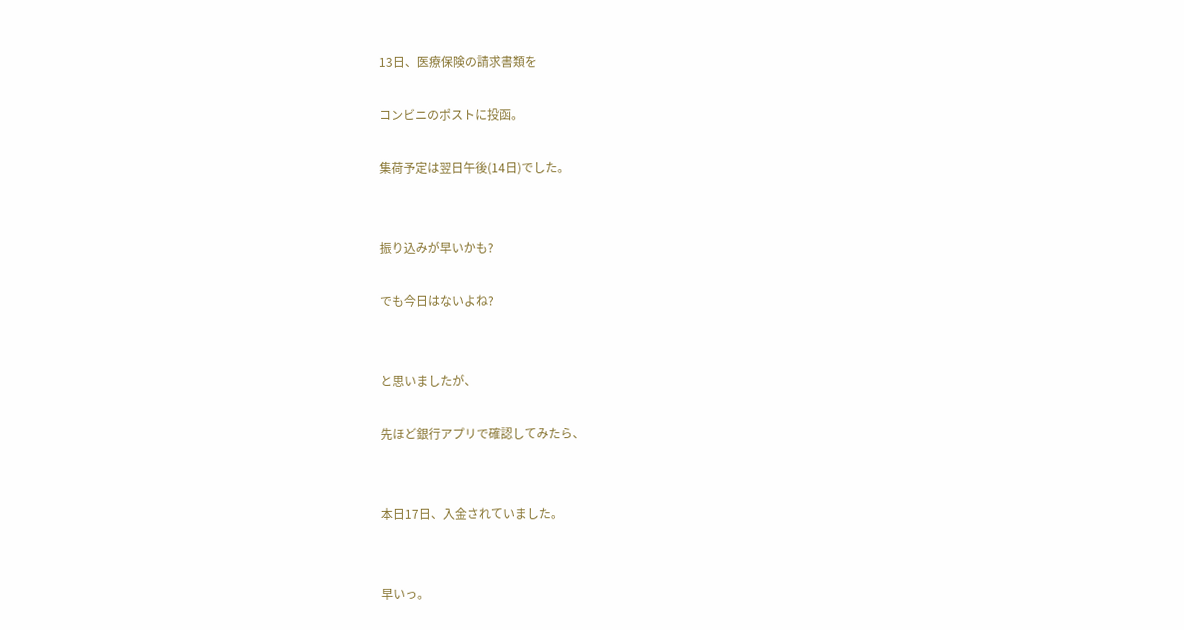13日、医療保険の請求書類を

コンビニのポストに投函。

集荷予定は翌日午後(14日)でした。


振り込みが早いかも?

でも今日はないよね?


と思いましたが、

先ほど銀行アプリで確認してみたら、


本日17日、入金されていました。


早いっ。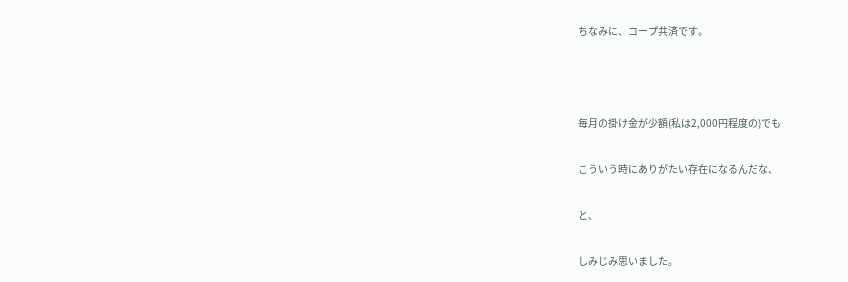ちなみに、コープ共済です。



毎月の掛け金が少額(私は2,000円程度の)でも

こういう時にありがたい存在になるんだな、

と、

しみじみ思いました。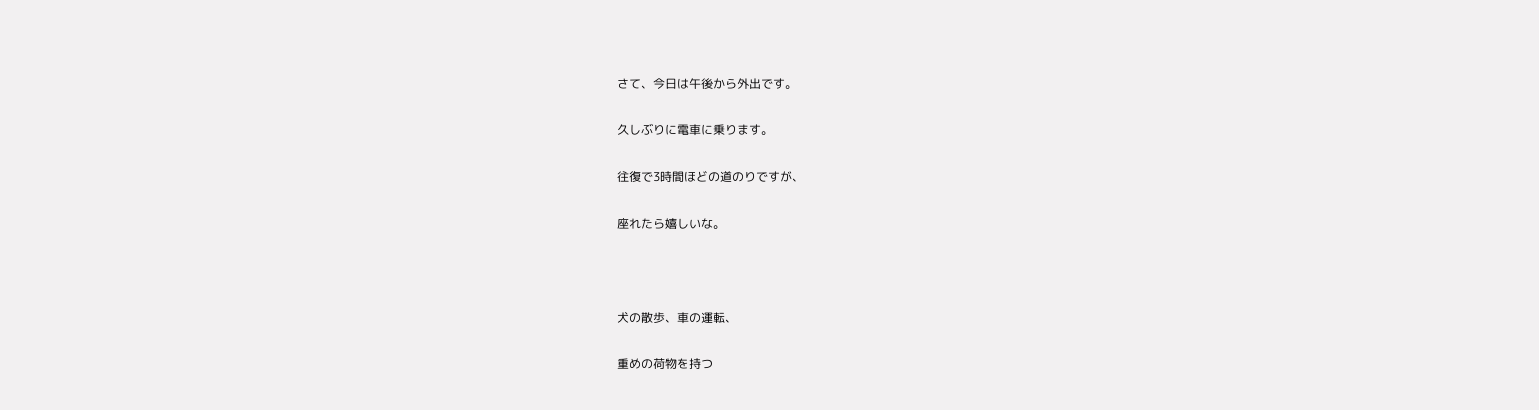さて、今日は午後から外出です。

久しぶりに電車に乗ります。

往復で3時間ほどの道のりですが、

座れたら嬉しいな。



犬の散歩、車の運転、

重めの荷物を持つ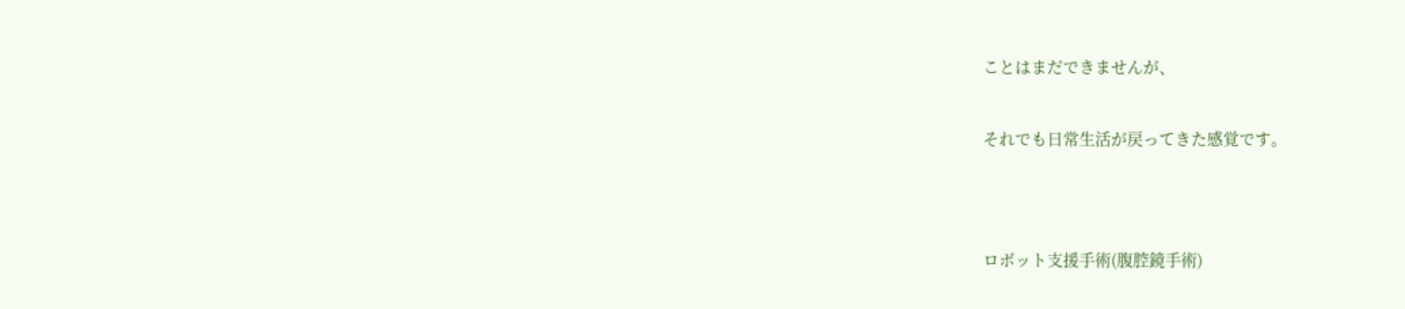ことはまだできませんが、


それでも日常生活が戻ってきた感覚です。




ロボット支援手術(腹腔鏡手術)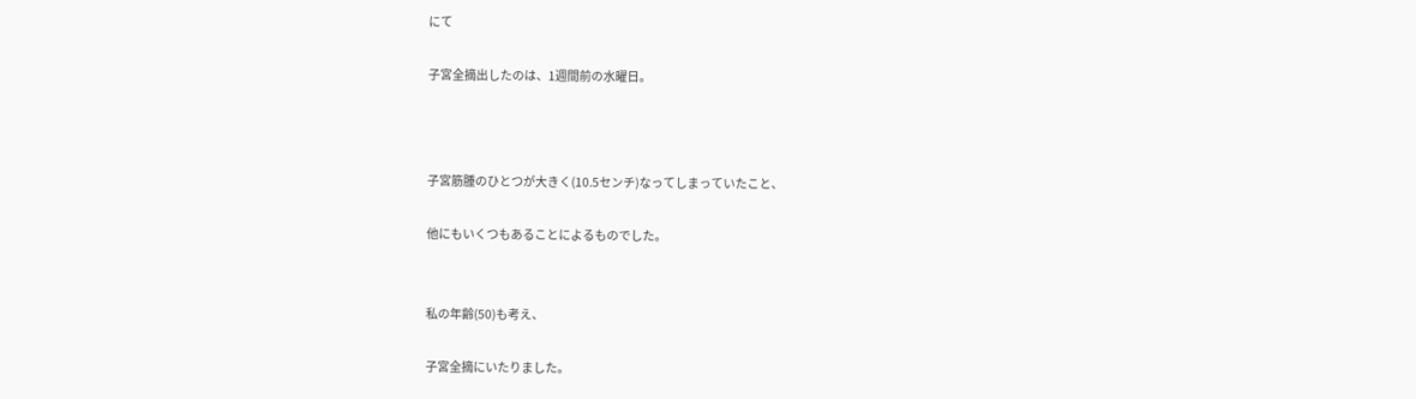にて

子宮全摘出したのは、1週間前の水曜日。



子宮筋腫のひとつが大きく(10.5センチ)なってしまっていたこと、

他にもいくつもあることによるものでした。


私の年齢(50)も考え、

子宮全摘にいたりました。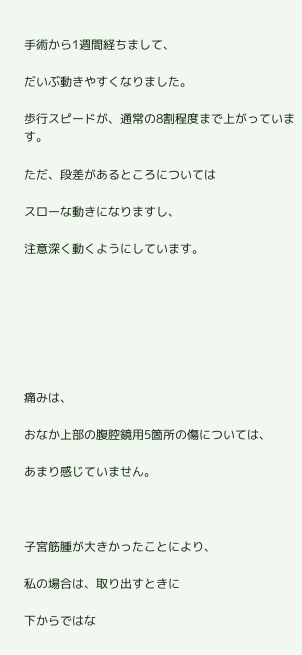手術から1週間経ちまして、

だいぶ動きやすくなりました。

歩行スピードが、通常の8割程度まで上がっています。

ただ、段差があるところについては

スローな動きになりますし、

注意深く動くようにしています。







痛みは、

おなか上部の腹腔鏡用5箇所の傷については、

あまり感じていません。



子宮筋腫が大きかったことにより、

私の場合は、取り出すときに

下からではな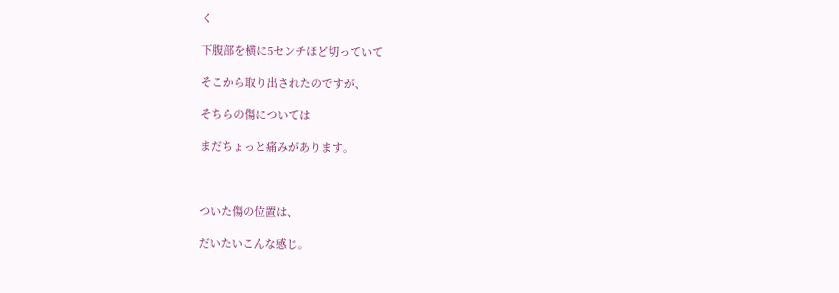く

下腹部を横に5センチほど切っていて

そこから取り出されたのですが、

そちらの傷については

まだちょっと痛みがあります。



ついた傷の位置は、

だいたいこんな感じ。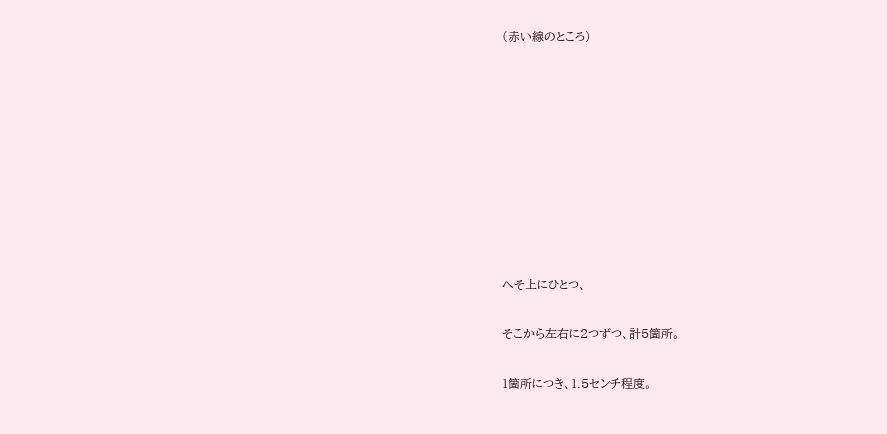(赤い線のところ)









へそ上にひとつ、

そこから左右に2つずつ、計5箇所。

1箇所につき、1.5センチ程度。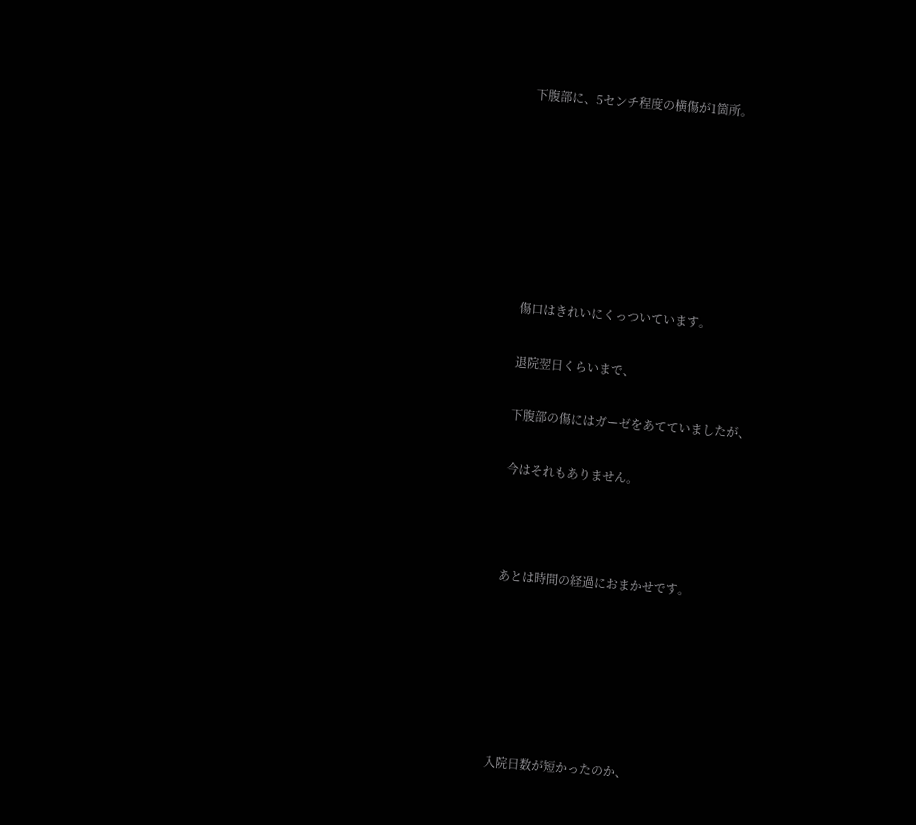下腹部に、5センチ程度の横傷が1箇所。







傷口はきれいにくっついています。

退院翌日くらいまで、

下腹部の傷にはガーゼをあてていましたが、

今はそれもありません。



あとは時間の経過におまかせです。






入院日数が短かったのか、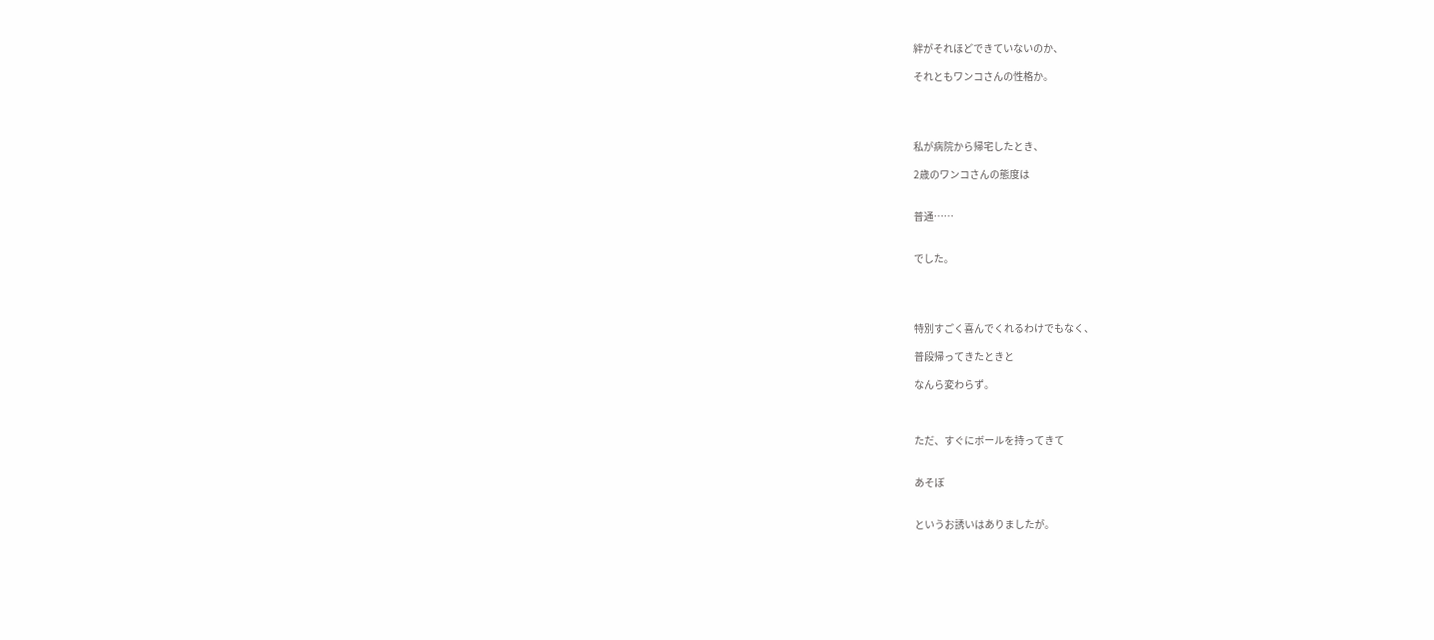絆がそれほどできていないのか、

それともワンコさんの性格か。




私が病院から帰宅したとき、

2歳のワンコさんの態度は


普通……


でした。




特別すごく喜んでくれるわけでもなく、

普段帰ってきたときと

なんら変わらず。



ただ、すぐにボールを持ってきて


あそぼ


というお誘いはありましたが。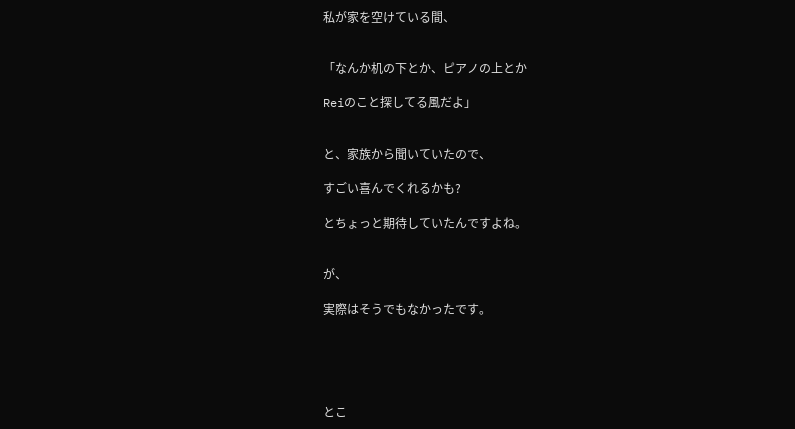私が家を空けている間、


「なんか机の下とか、ピアノの上とか

Reiのこと探してる風だよ」


と、家族から聞いていたので、

すごい喜んでくれるかも?

とちょっと期待していたんですよね。


が、

実際はそうでもなかったです。





とこ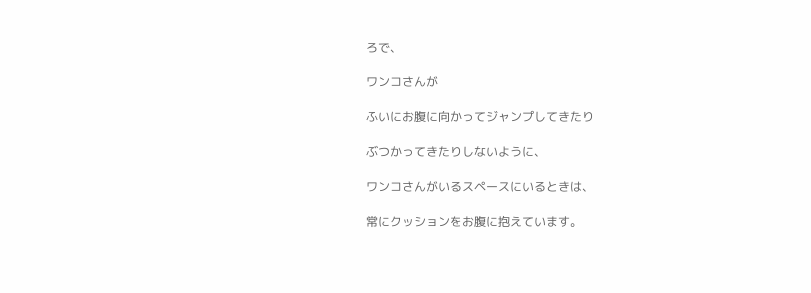ろで、

ワンコさんが

ふいにお腹に向かってジャンプしてきたり

ぶつかってきたりしないように、

ワンコさんがいるスペースにいるときは、

常にクッションをお腹に抱えています。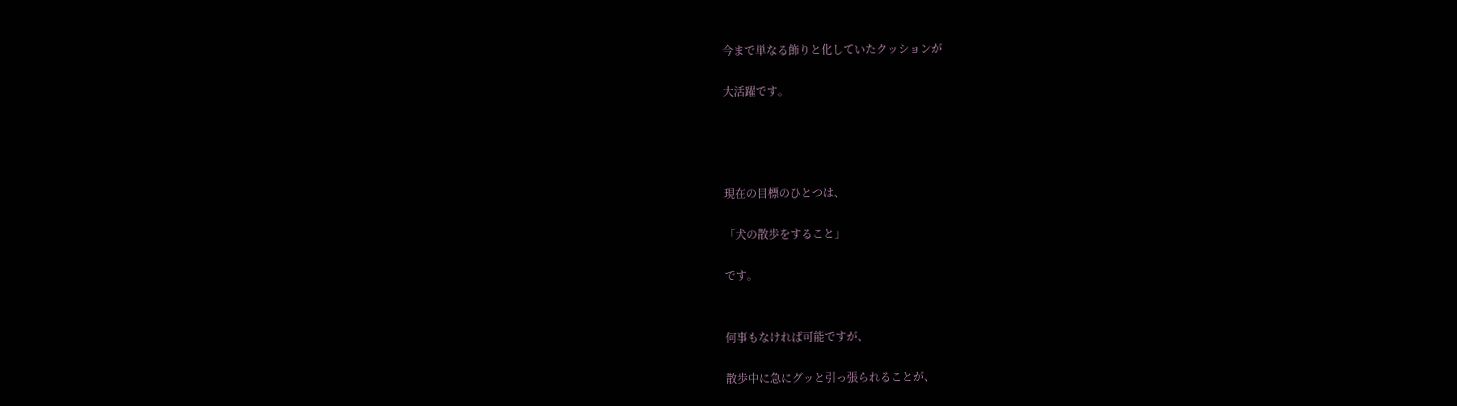今まで単なる飾りと化していたクッションが

大活躍です。




現在の目標のひとつは、

「犬の散歩をすること」

です。


何事もなければ可能ですが、

散歩中に急にグッと引っ張られることが、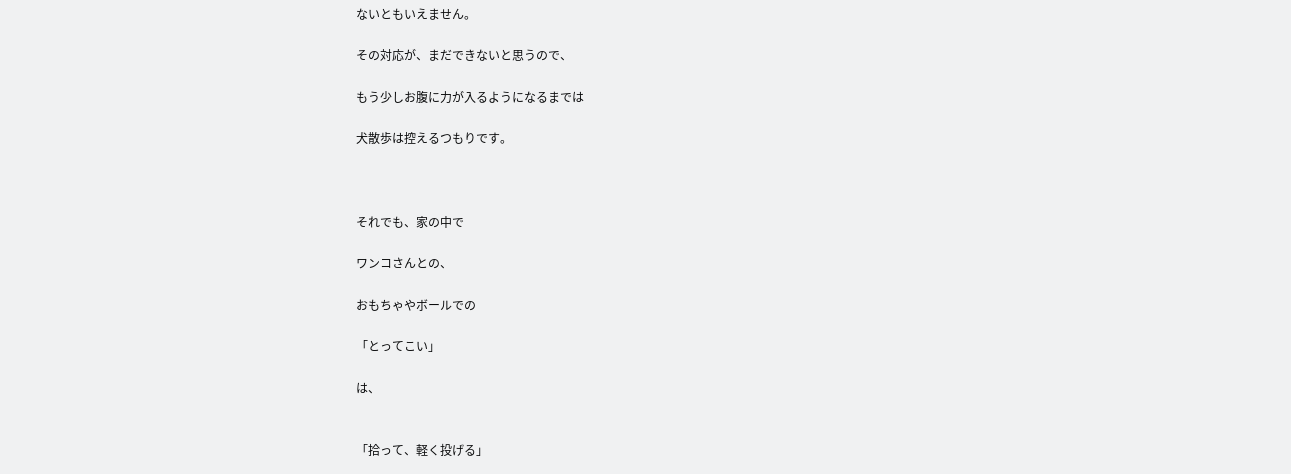ないともいえません。

その対応が、まだできないと思うので、

もう少しお腹に力が入るようになるまでは

犬散歩は控えるつもりです。



それでも、家の中で

ワンコさんとの、

おもちゃやボールでの

「とってこい」

は、


「拾って、軽く投げる」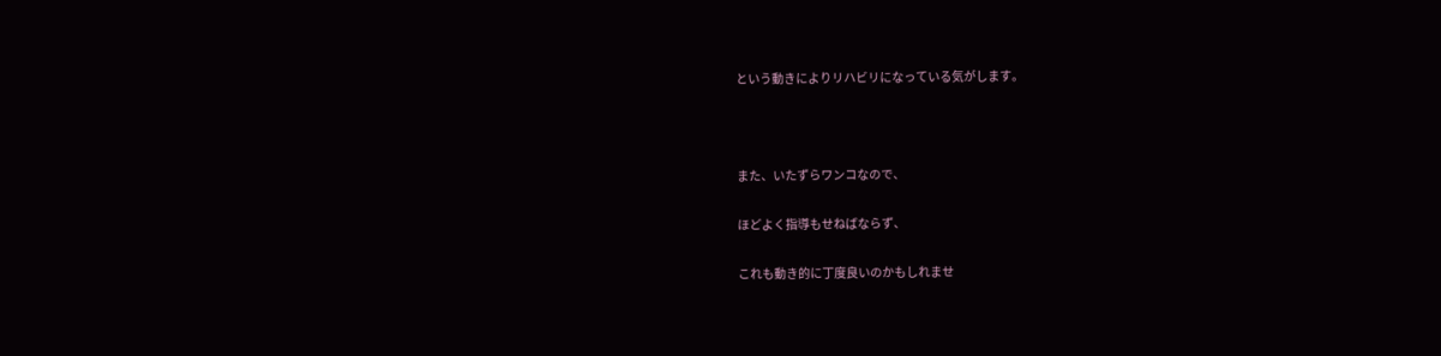という動きによりリハビリになっている気がします。



また、いたずらワンコなので、

ほどよく指導もせねばならず、

これも動き的に丁度良いのかもしれませ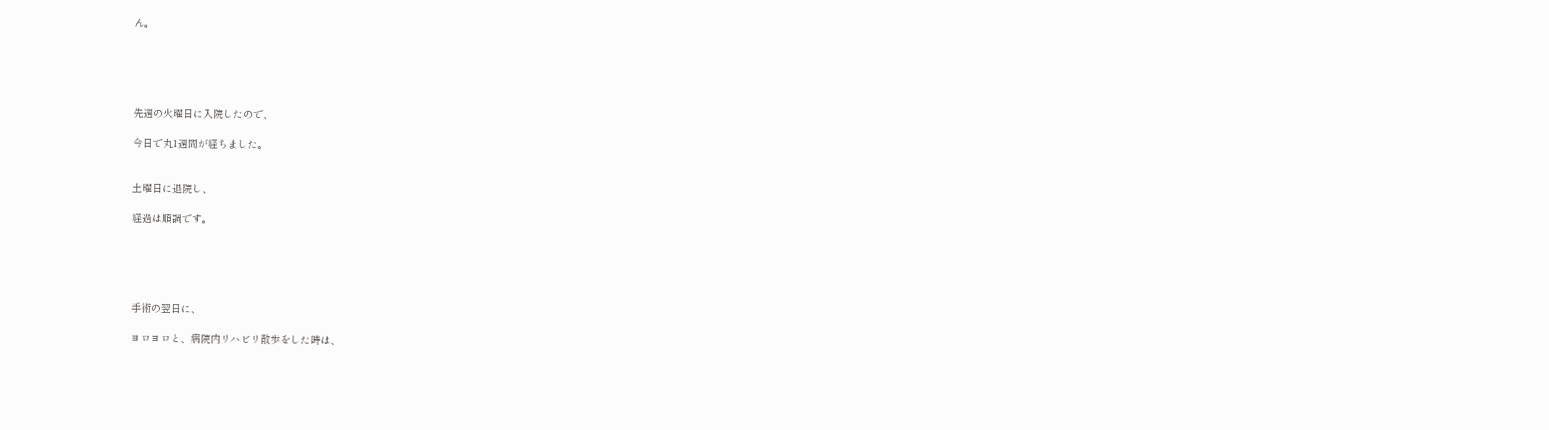ん。





先週の火曜日に入院したので、

今日で丸1週間が経ちました。


土曜日に退院し、

経過は順調です。





手術の翌日に、

ヨロヨロと、病院内リハビリ散歩をした時は、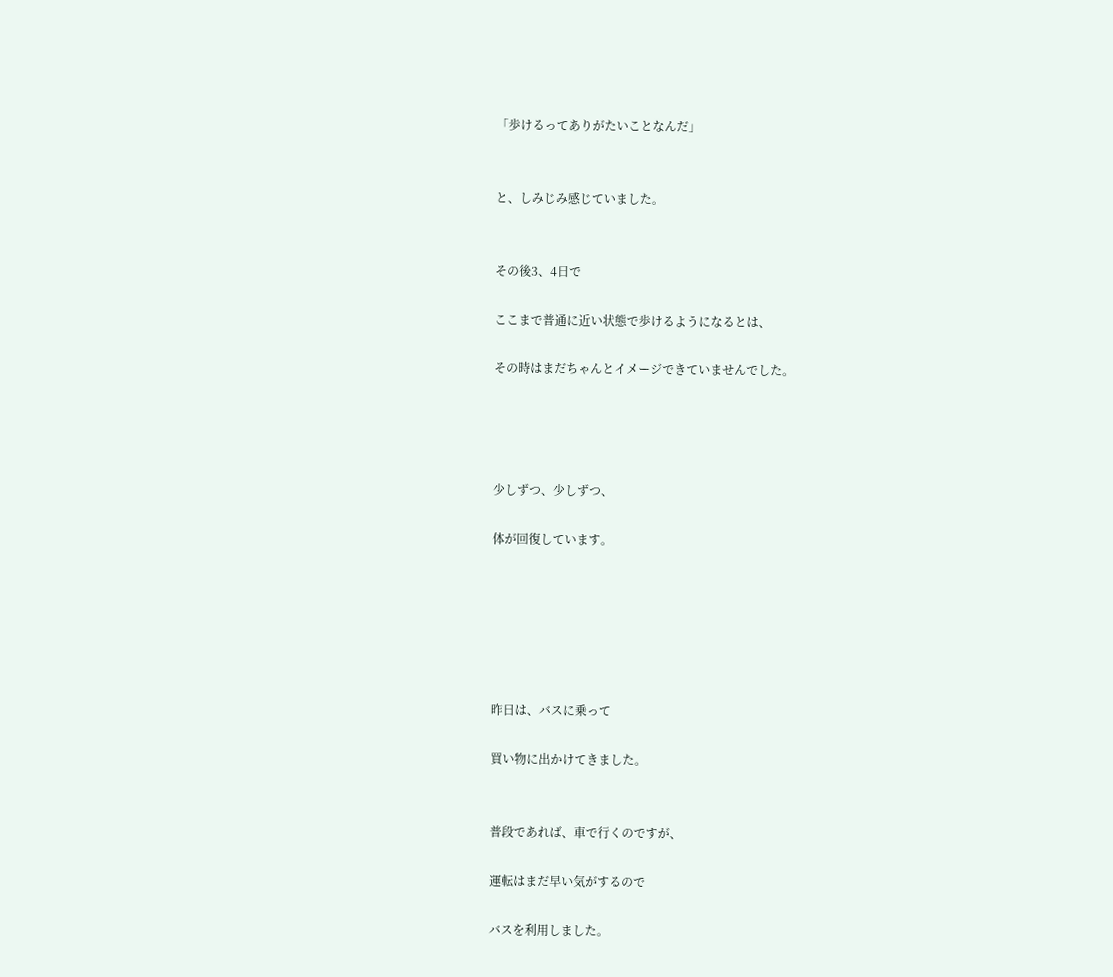「歩けるってありがたいことなんだ」


と、しみじみ感じていました。


その後3、4日で

ここまで普通に近い状態で歩けるようになるとは、

その時はまだちゃんとイメージできていませんでした。




少しずつ、少しずつ、

体が回復しています。






昨日は、バスに乗って

買い物に出かけてきました。


普段であれば、車で行くのですが、

運転はまだ早い気がするので

バスを利用しました。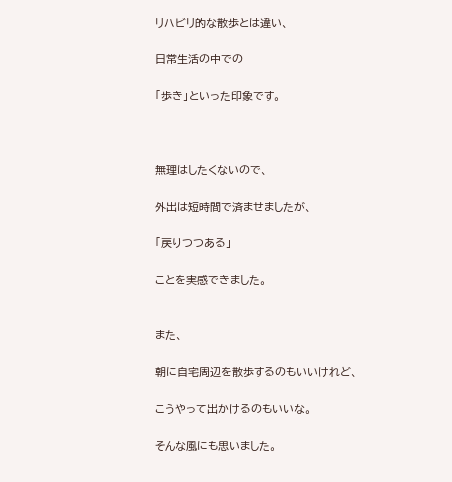リハビリ的な散歩とは違い、

日常生活の中での

「歩き」といった印象です。



無理はしたくないので、

外出は短時間で済ませましたが、

「戻りつつある」

ことを実感できました。


また、

朝に自宅周辺を散歩するのもいいけれど、

こうやって出かけるのもいいな。

そんな風にも思いました。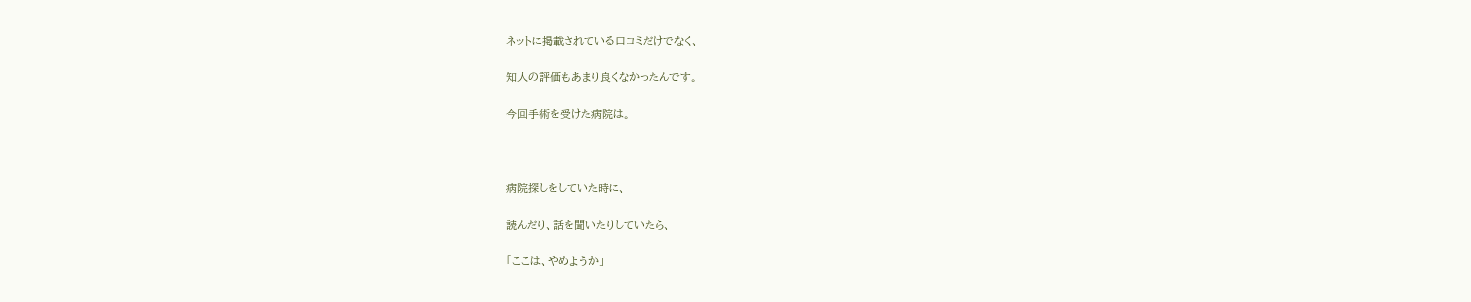ネットに掲載されている口コミだけでなく、

知人の評価もあまり良くなかったんです。

今回手術を受けた病院は。



病院探しをしていた時に、

読んだり、話を聞いたりしていたら、

「ここは、やめようか」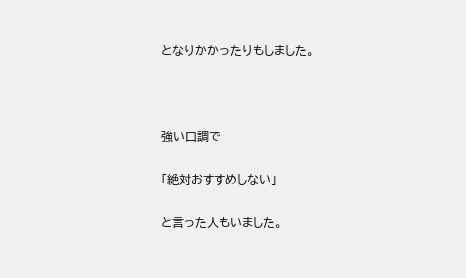となりかかったりもしました。



強い口調で

「絶対おすすめしない」

と言った人もいました。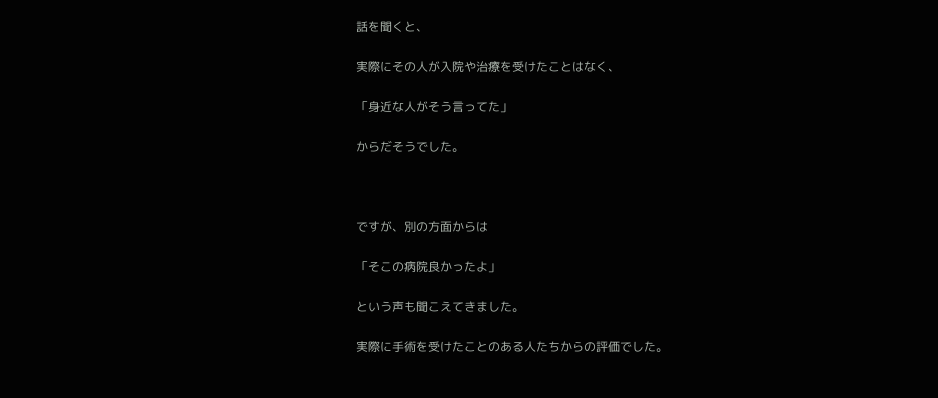話を聞くと、

実際にその人が入院や治療を受けたことはなく、

「身近な人がそう言ってた」

からだそうでした。



ですが、別の方面からは

「そこの病院良かったよ」

という声も聞こえてきました。

実際に手術を受けたことのある人たちからの評価でした。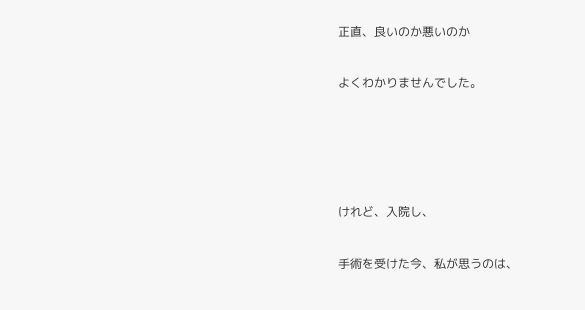正直、良いのか悪いのか

よくわかりませんでした。




けれど、入院し、

手術を受けた今、私が思うのは、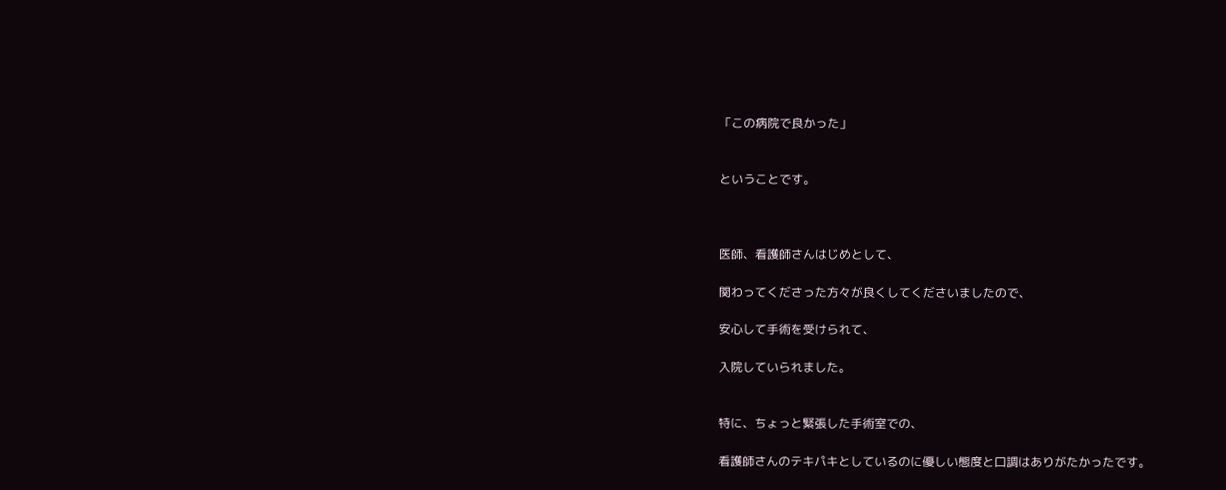「この病院で良かった」


ということです。



医師、看護師さんはじめとして、

関わってくださった方々が良くしてくださいましたので、

安心して手術を受けられて、

入院していられました。


特に、ちょっと緊張した手術室での、

看護師さんのテキパキとしているのに優しい態度と口調はありがたかったです。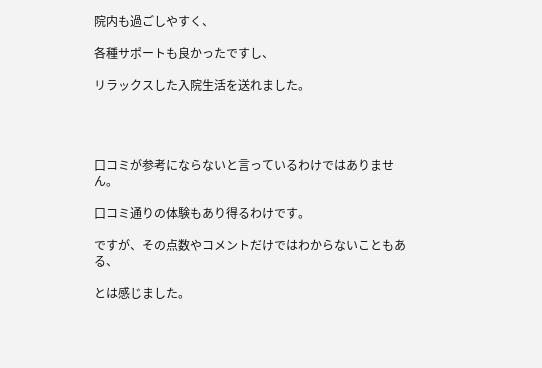院内も過ごしやすく、

各種サポートも良かったですし、

リラックスした入院生活を送れました。




口コミが参考にならないと言っているわけではありません。

口コミ通りの体験もあり得るわけです。

ですが、その点数やコメントだけではわからないこともある、

とは感じました。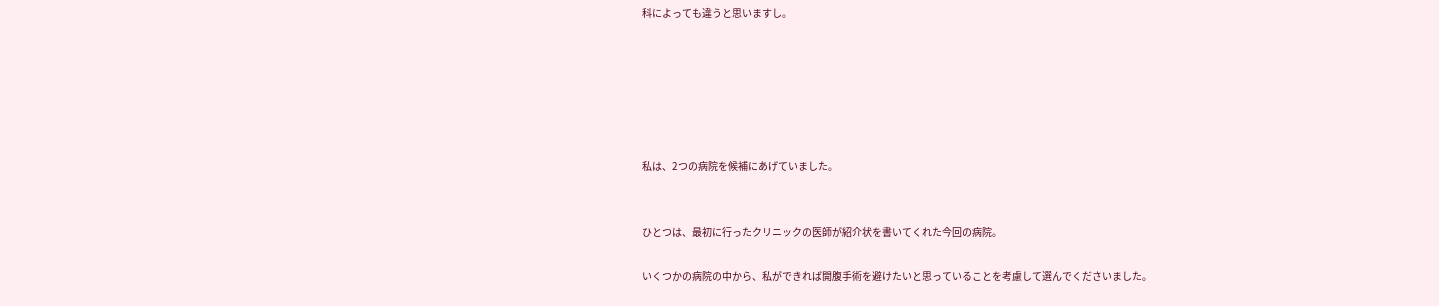科によっても違うと思いますし。






私は、2つの病院を候補にあげていました。


ひとつは、最初に行ったクリニックの医師が紹介状を書いてくれた今回の病院。

いくつかの病院の中から、私ができれば開腹手術を避けたいと思っていることを考慮して選んでくださいました。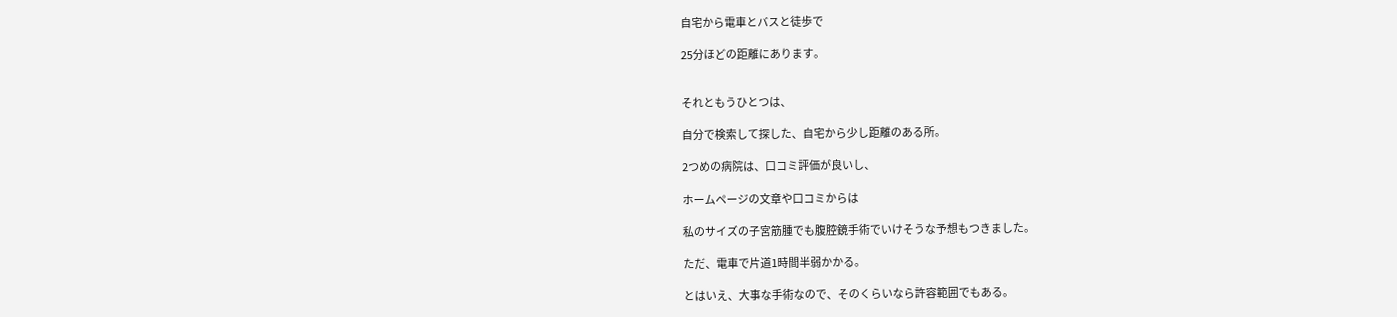自宅から電車とバスと徒歩で

25分ほどの距離にあります。


それともうひとつは、

自分で検索して探した、自宅から少し距離のある所。

2つめの病院は、口コミ評価が良いし、

ホームページの文章や口コミからは

私のサイズの子宮筋腫でも腹腔鏡手術でいけそうな予想もつきました。

ただ、電車で片道1時間半弱かかる。

とはいえ、大事な手術なので、そのくらいなら許容範囲でもある。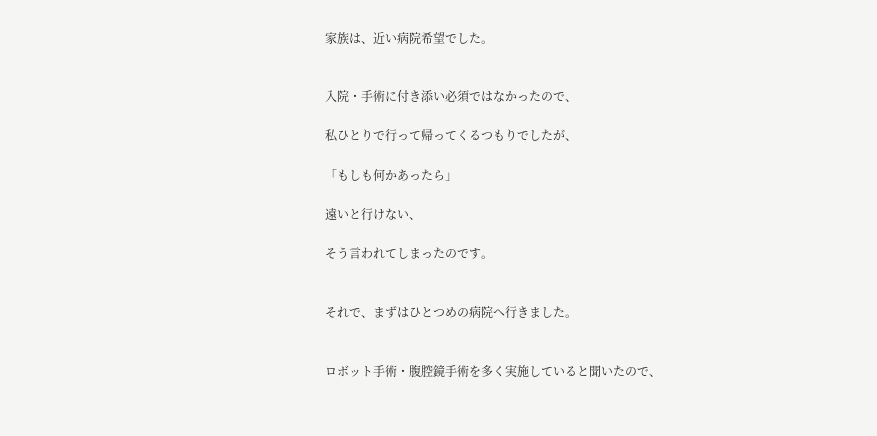家族は、近い病院希望でした。


入院・手術に付き添い必須ではなかったので、

私ひとりで行って帰ってくるつもりでしたが、

「もしも何かあったら」

遠いと行けない、

そう言われてしまったのです。


それで、まずはひとつめの病院へ行きました。


ロボット手術・腹腔鏡手術を多く実施していると聞いたので、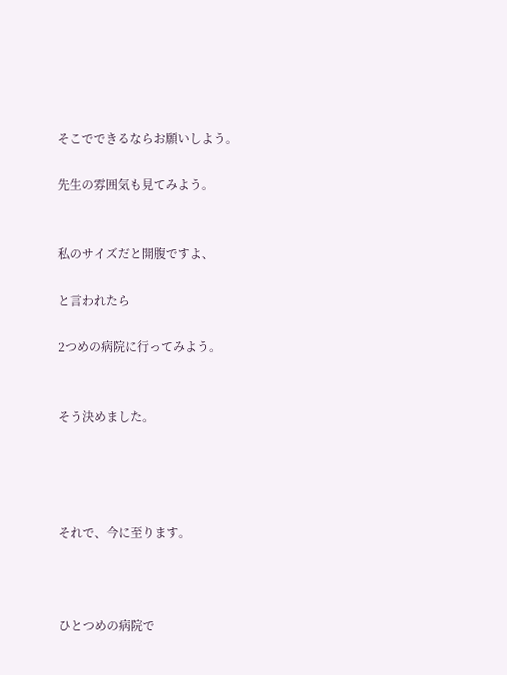そこでできるならお願いしよう。

先生の雰囲気も見てみよう。


私のサイズだと開腹ですよ、

と言われたら

2つめの病院に行ってみよう。


そう決めました。




それで、今に至ります。



ひとつめの病院で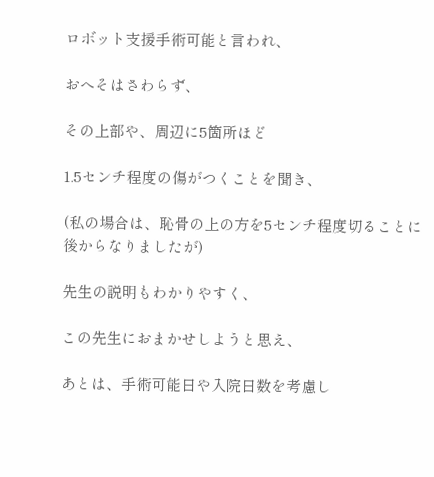ロボット支援手術可能と言われ、

おへそはさわらず、

その上部や、周辺に5箇所ほど

1.5センチ程度の傷がつくことを聞き、

(私の場合は、恥骨の上の方を5センチ程度切ることに後からなりましたが)

先生の説明もわかりやすく、

この先生におまかせしようと思え、

あとは、手術可能日や入院日数を考慮し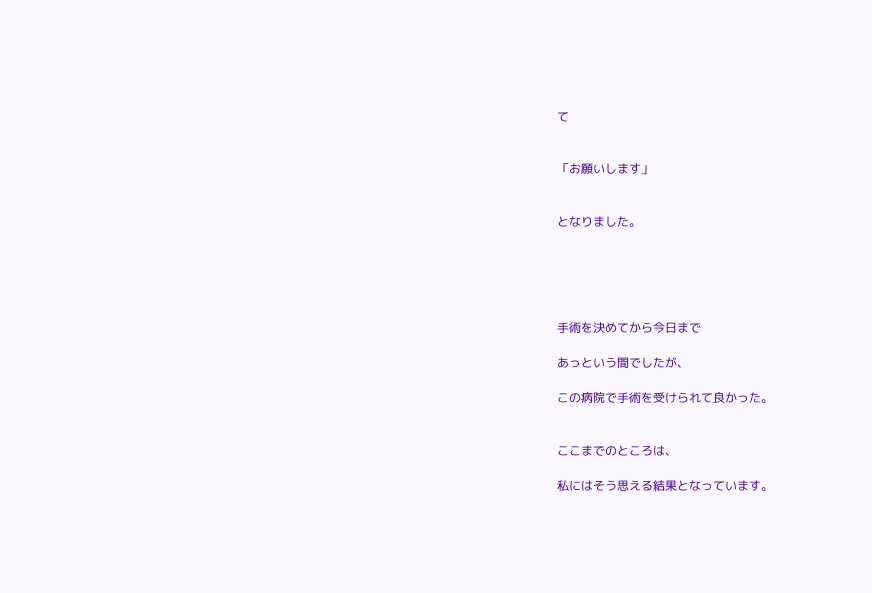て


「お願いします」


となりました。





手術を決めてから今日まで

あっという間でしたが、

この病院で手術を受けられて良かった。


ここまでのところは、

私にはそう思える結果となっています。